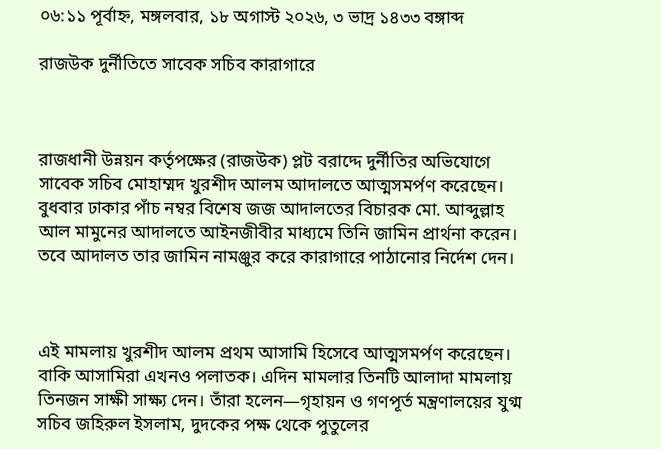০৬:১১ পূর্বাহ্ন, মঙ্গলবার, ১৮ অগাস্ট ২০২৬, ৩ ভাদ্র ১৪৩৩ বঙ্গাব্দ

রাজউক দুর্নীতিতে সাবেক সচিব কারাগারে



রাজধানী উন্নয়ন কর্তৃপক্ষের (রাজউক) প্লট বরাদ্দে দুর্নীতির অভিযোগে সাবেক সচিব মোহাম্মদ খুরশীদ আলম আদালতে আত্মসমর্পণ করেছেন। বুধবার ঢাকার পাঁচ নম্বর বিশেষ জজ আদালতের বিচারক মো. আব্দুল্লাহ আল মামুনের আদালতে আইনজীবীর মাধ্যমে তিনি জামিন প্রার্থনা করেন। তবে আদালত তার জামিন নামঞ্জুর করে কারাগারে পাঠানোর নির্দেশ দেন।



এই মামলায় খুরশীদ আলম প্রথম আসামি হিসেবে আত্মসমর্পণ করেছেন। বাকি আসামিরা এখনও পলাতক। এদিন মামলার তিনটি আলাদা মামলায় তিনজন সাক্ষী সাক্ষ্য দেন। তাঁরা হলেন—গৃহায়ন ও গণপূর্ত মন্ত্রণালয়ের যুগ্ম সচিব জহিরুল ইসলাম, দুদকের পক্ষ থেকে পুতুলের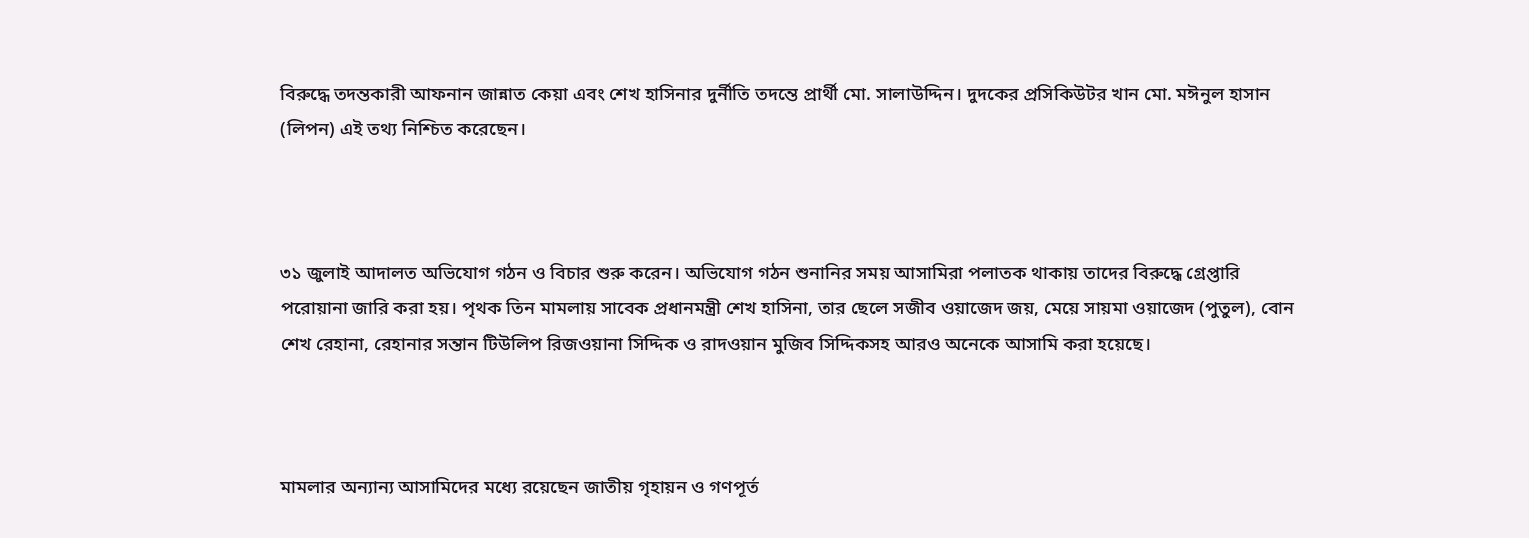বিরুদ্ধে তদন্তকারী আফনান জান্নাত কেয়া এবং শেখ হাসিনার দুর্নীতি তদন্তে প্রার্থী মো. সালাউদ্দিন। দুদকের প্রসিকিউটর খান মো. মঈনুল হাসান (লিপন) এই তথ্য নিশ্চিত করেছেন।



৩১ জুলাই আদালত অভিযোগ গঠন ও বিচার শুরু করেন। অভিযোগ গঠন শুনানির সময় আসামিরা পলাতক থাকায় তাদের বিরুদ্ধে গ্রেপ্তারি পরোয়ানা জারি করা হয়। পৃথক তিন মামলায় সাবেক প্রধানমন্ত্রী শেখ হাসিনা, তার ছেলে সজীব ওয়াজেদ জয়, মেয়ে সায়মা ওয়াজেদ (পুতুল), বোন শেখ রেহানা, রেহানার সন্তান টিউলিপ রিজওয়ানা সিদ্দিক ও রাদওয়ান মুজিব সিদ্দিকসহ আরও অনেকে আসামি করা হয়েছে।



মামলার অন্যান্য আসামিদের মধ্যে রয়েছেন জাতীয় গৃহায়ন ও গণপূর্ত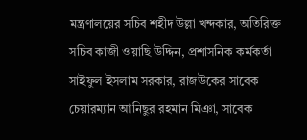মন্ত্রণালয়ের সচিব শহীদ উল্লা খন্দকার, অতিরিক্ত সচিব কাজী ওয়াছি উদ্দিন, প্রশাসনিক কর্মকর্তা সাইফুল ইসলাম সরকার, রাজউকের সাবেক চেয়ারম্যান আনিছুর রহমান মিঞা, সাবেক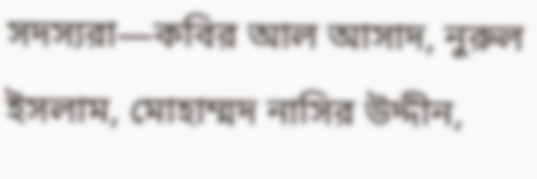সদস্যরা—কবির আল আসাদ, নুরুল ইসলাম, মোহাম্মদ নাসির উদ্দীন,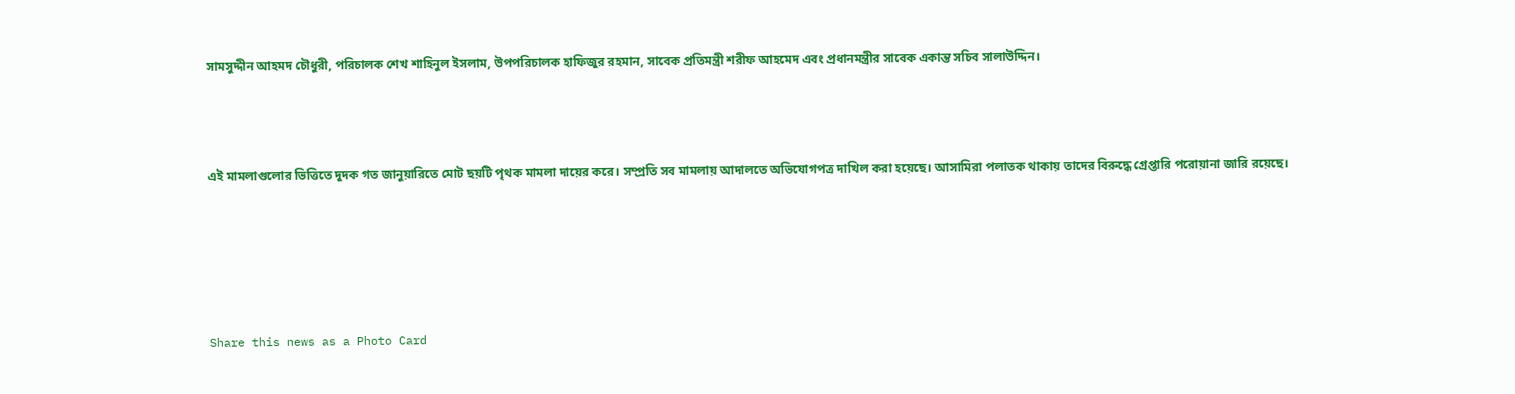সামসুদ্দীন আহমদ চৌধুরী, পরিচালক শেখ শাহিনুল ইসলাম, উপপরিচালক হাফিজুর রহমান, সাবেক প্রতিমন্ত্রী শরীফ আহমেদ এবং প্রধানমন্ত্রীর সাবেক একান্ত সচিব সালাউদ্দিন।



এই মামলাগুলোর ভিত্তিতে দুদক গত জানুয়ারিতে মোট ছয়টি পৃথক মামলা দায়ের করে। সম্প্রতি সব মামলায় আদালতে অভিযোগপত্র দাখিল করা হয়েছে। আসামিরা পলাতক থাকায় তাদের বিরুদ্ধে গ্রেপ্তারি পরোয়ানা জারি রয়েছে।





Share this news as a Photo Card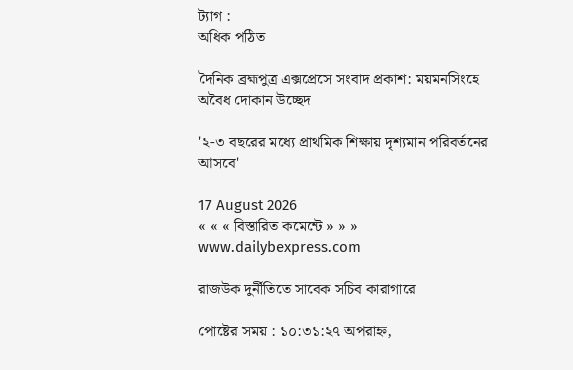ট্যাগ :
অধিক পঠিত

দৈনিক ব্রহ্মপুত্র এক্সপ্রেসে সংবাদ প্রকাশ: ময়মনসিংহে অবৈধ দোকান উচ্ছেদ

'২-৩ বছরের মধ্যে প্রাথমিক শিক্ষায় দৃশ্যমান পরিবর্তনের আসবে'

17 August 2026
« « « বিস্তারিত কমেন্টে » » »
www.dailybexpress.com

রাজউক দুর্নীতিতে সাবেক সচিব কারাগারে

পোষ্টের সময় : ১০:৩১:২৭ অপরাহ্ন,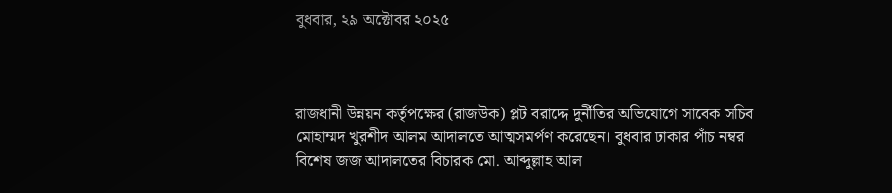বুধবার, ২৯ অক্টোবর ২০২৫



রাজধানী উন্নয়ন কর্তৃপক্ষের (রাজউক) প্লট বরাদ্দে দুর্নীতির অভিযোগে সাবেক সচিব মোহাম্মদ খুরশীদ আলম আদালতে আত্মসমর্পণ করেছেন। বুধবার ঢাকার পাঁচ নম্বর বিশেষ জজ আদালতের বিচারক মো. আব্দুল্লাহ আল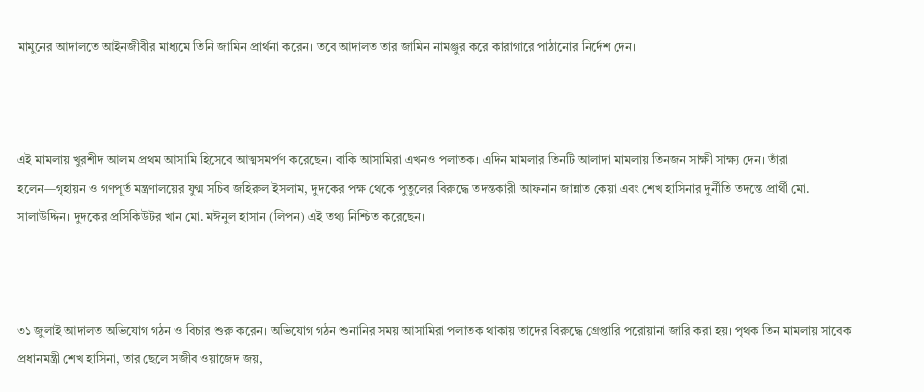মামুনের আদালতে আইনজীবীর মাধ্যমে তিনি জামিন প্রার্থনা করেন। তবে আদালত তার জামিন নামঞ্জুর করে কারাগারে পাঠানোর নির্দেশ দেন।



এই মামলায় খুরশীদ আলম প্রথম আসামি হিসেবে আত্মসমর্পণ করেছেন। বাকি আসামিরা এখনও পলাতক। এদিন মামলার তিনটি আলাদা মামলায় তিনজন সাক্ষী সাক্ষ্য দেন। তাঁরা হলেন—গৃহায়ন ও গণপূর্ত মন্ত্রণালয়ের যুগ্ম সচিব জহিরুল ইসলাম, দুদকের পক্ষ থেকে পুতুলের বিরুদ্ধে তদন্তকারী আফনান জান্নাত কেয়া এবং শেখ হাসিনার দুর্নীতি তদন্তে প্রার্থী মো. সালাউদ্দিন। দুদকের প্রসিকিউটর খান মো. মঈনুল হাসান (লিপন) এই তথ্য নিশ্চিত করেছেন।



৩১ জুলাই আদালত অভিযোগ গঠন ও বিচার শুরু করেন। অভিযোগ গঠন শুনানির সময় আসামিরা পলাতক থাকায় তাদের বিরুদ্ধে গ্রেপ্তারি পরোয়ানা জারি করা হয়। পৃথক তিন মামলায় সাবেক প্রধানমন্ত্রী শেখ হাসিনা, তার ছেলে সজীব ওয়াজেদ জয়,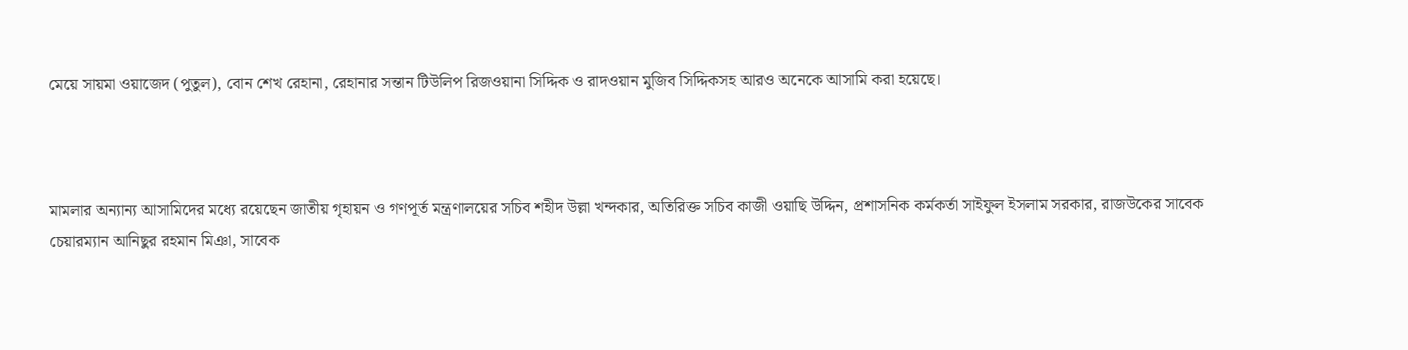মেয়ে সায়মা ওয়াজেদ (পুতুল), বোন শেখ রেহানা, রেহানার সন্তান টিউলিপ রিজওয়ানা সিদ্দিক ও রাদওয়ান মুজিব সিদ্দিকসহ আরও অনেকে আসামি করা হয়েছে।



মামলার অন্যান্য আসামিদের মধ্যে রয়েছেন জাতীয় গৃহায়ন ও গণপূর্ত মন্ত্রণালয়ের সচিব শহীদ উল্লা খন্দকার, অতিরিক্ত সচিব কাজী ওয়াছি উদ্দিন, প্রশাসনিক কর্মকর্তা সাইফুল ইসলাম সরকার, রাজউকের সাবেক চেয়ারম্যান আনিছুর রহমান মিঞা, সাবেক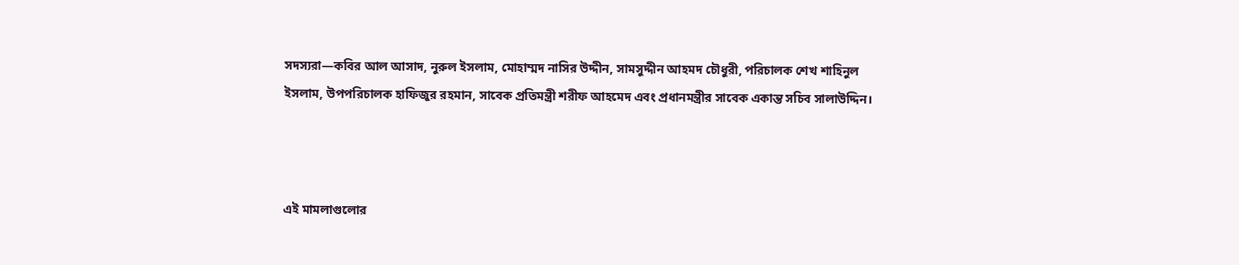সদস্যরা—কবির আল আসাদ, নুরুল ইসলাম, মোহাম্মদ নাসির উদ্দীন, সামসুদ্দীন আহমদ চৌধুরী, পরিচালক শেখ শাহিনুল ইসলাম, উপপরিচালক হাফিজুর রহমান, সাবেক প্রতিমন্ত্রী শরীফ আহমেদ এবং প্রধানমন্ত্রীর সাবেক একান্ত সচিব সালাউদ্দিন।



এই মামলাগুলোর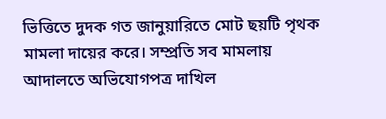ভিত্তিতে দুদক গত জানুয়ারিতে মোট ছয়টি পৃথক মামলা দায়ের করে। সম্প্রতি সব মামলায় আদালতে অভিযোগপত্র দাখিল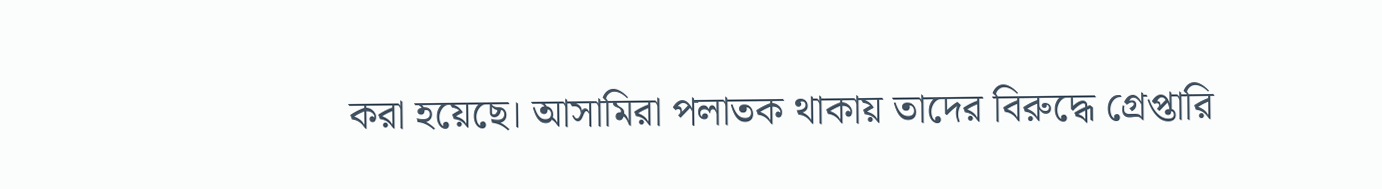করা হয়েছে। আসামিরা পলাতক থাকায় তাদের বিরুদ্ধে গ্রেপ্তারি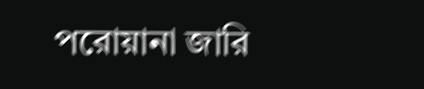পরোয়ানা জারি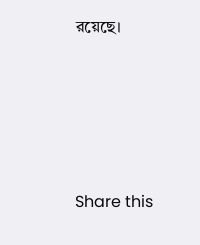রয়েছে।





Share this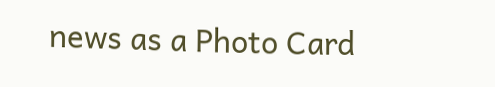news as a Photo Card